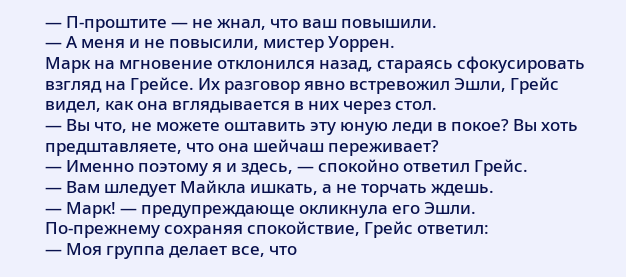— П-проштите — не жнал, что ваш повышили.
— А меня и не повысили, мистер Уоррен.
Марк на мгновение отклонился назад, стараясь сфокусировать взгляд на Грейсе. Их разговор явно встревожил Эшли, Грейс видел, как она вглядывается в них через стол.
— Вы что, не можете оштавить эту юную леди в покое? Вы хоть предштавляете, что она шейчаш переживает?
— Именно поэтому я и здесь, — спокойно ответил Грейс.
— Вам шледует Майкла ишкать, а не торчать ждешь.
— Марк! — предупреждающе окликнула его Эшли.
По-прежнему сохраняя спокойствие, Грейс ответил:
— Моя группа делает все, что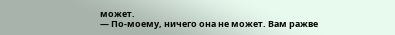может.
— По-моему, ничего она не может. Вам ражве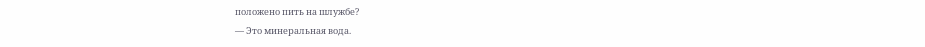положено пить на шлужбе?
— Это минеральная вода.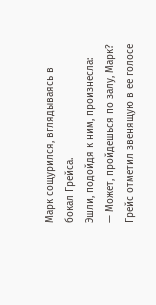Марк сощурился, вглядываясь в бокал Грейса.
Эшли, подойдя к ним, произнесла:
— Может, пройдешься по залу, Марк?
Грейс отметил звенящую в ее голосе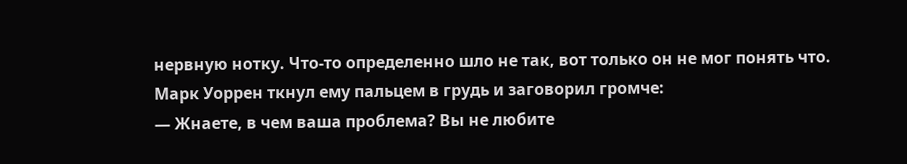нервную нотку. Что-то определенно шло не так, вот только он не мог понять что.
Марк Уоррен ткнул ему пальцем в грудь и заговорил громче:
— Жнаете, в чем ваша проблема? Вы не любите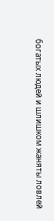богатых людей и шлишком жаняты ловлей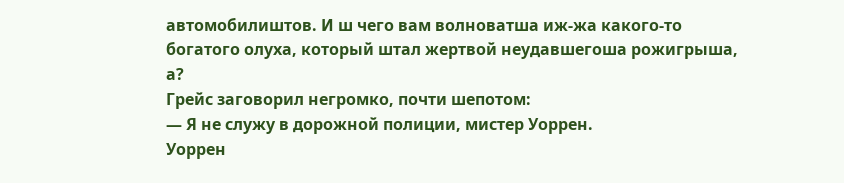автомобилиштов. И ш чего вам волноватша иж-жа какого-то богатого олуха, который штал жертвой неудавшегоша рожигрыша, а?
Грейс заговорил негромко, почти шепотом:
— Я не служу в дорожной полиции, мистер Уоррен.
Уоррен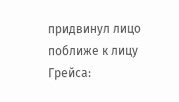придвинул лицо поближе к лицу Грейса: